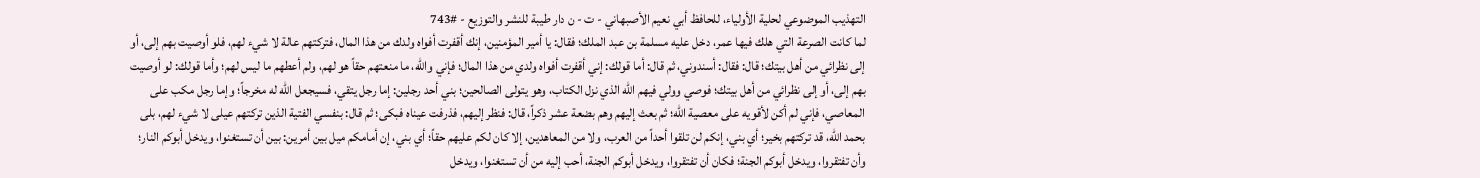التهذيب الموضوعي لحلية الأولياء، للحافظ أبي نعيم الأصبهاني - ت - ن دار طيبة للنشر والتوزيع - #743
لما كانت الصرعة التي هلك فيها عمر، دخل عليه مسلمة بن عبد الملك؛ فقال: يا أمير المؤمنين، إنك أقفرت أفواه ولدك من هذا المال، فتركتهم عالة لا شيء لهم، فلو أوصيت بهم إلى، أو إلى نظرائي من أهل بيتك؛ قال: فقال: أسندوني، ثم قال: أما قولك: إني أقفرت أفواه ولدي من هذا المال؛ فإني والله، ما منعتهم حقاً هو لهم، ولم أعطهم ما ليس لهم؛ وأما قولك: لو أوصيت بهم إلى، أو إلى نظرائي من أهل بيتك؛ فوصي وولي فيهم الله الذي نزل الكتاب، وهو يتولى الصالحين؛ بني أحد رجلين: إما رجل يتقي، فسيجعل الله له مخرجاً؛ وإما رجل مكب على المعاصي، فإني لم أكن لأقويه على معصية الله؛ ثم بعث إليهم وهم بضعة عشر ذكراً، قال: فنظر إليهم، فذرفت عيناه فبكى؛ ثم قال: بنفسي الفتية الذين تركتهم عيلى لا شيء لهم، بلى بحمد الله، قد تركتهم بخير؛ أي بني، إنكم لن تلقوا أحداً من العرب، ولا من المعاهدين، إلا كان لكم عليهم حقاً؛ أي بني، إن أمامكم ميل بين أمرين: بين أن تستغنوا، ويدخل أبوكم النار؛ وأن تفتقروا، ويدخل أبوكم الجنة؛ فكان أن تفتقروا، ويدخل أبوكم الجنة، أحب إليه من أن تستغنوا، ويدخل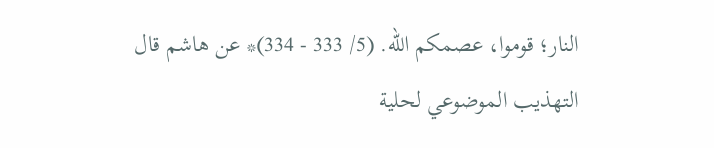النار؛ قوموا، عصمكم الله. (5/ 333 - 334)* عن هاشم قال
التهذيب الموضوعي لحلية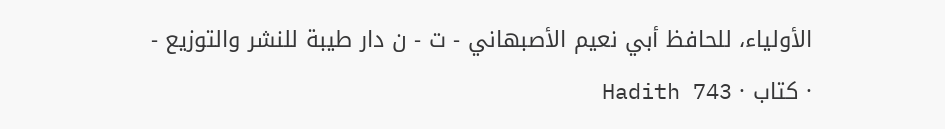الأولياء، للحافظ أبي نعيم الأصبهاني - ت - ن دار طيبة للنشر والتوزيع - · کتاب · Hadith 743